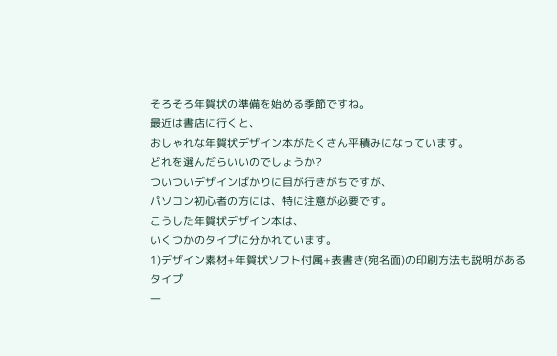そろそろ年賀状の準備を始める季節ですね。
最近は書店に行くと、
おしゃれな年賀状デザイン本がたくさん平積みになっています。
どれを選んだらいいのでしょうか?
ついついデザインばかりに目が行きがちですが、
パソコン初心者の方には、特に注意が必要です。
こうした年賀状デザイン本は、
いくつかのタイプに分かれています。
1)デザイン素材+年賀状ソフト付属+表書き(宛名面)の印刷方法も説明があるタイプ
一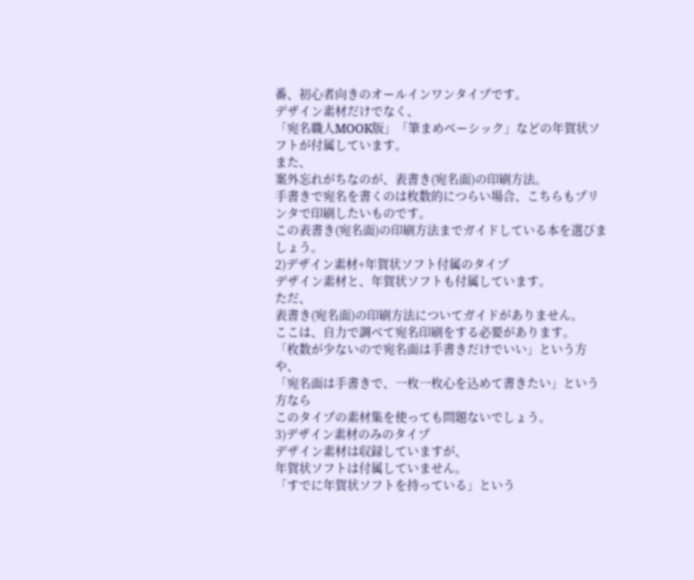番、初心者向きのオールインワンタイプです。
デザイン素材だけでなく、
「宛名職人MOOK版」「筆まめベーシック」などの年賀状ソフトが付属しています。
また、
案外忘れがちなのが、表書き(宛名面)の印刷方法。
手書きで宛名を書くのは枚数的につらい場合、こちらもプリンタで印刷したいものです。
この表書き(宛名面)の印刷方法までガイドしている本を選びましょう。
2)デザイン素材+年賀状ソフト付属のタイプ
デザイン素材と、年賀状ソフトも付属しています。
ただ、
表書き(宛名面)の印刷方法についてガイドがありません。
ここは、自力で調べて宛名印刷をする必要があります。
「枚数が少ないので宛名面は手書きだけでいい」という方や、
「宛名面は手書きで、一枚一枚心を込めて書きたい」という方なら
このタイプの素材集を使っても問題ないでしょう。
3)デザイン素材のみのタイプ
デザイン素材は収録していますが、
年賀状ソフトは付属していません。
「すでに年賀状ソフトを持っている」という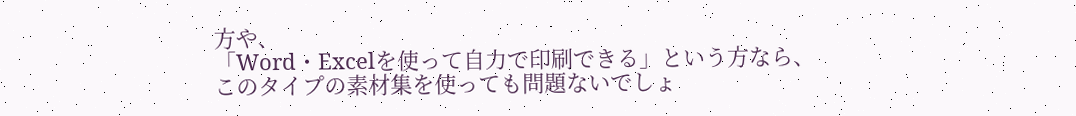方や、
「Word・Excelを使って自力で印刷できる」という方なら、
このタイプの素材集を使っても問題ないでしょ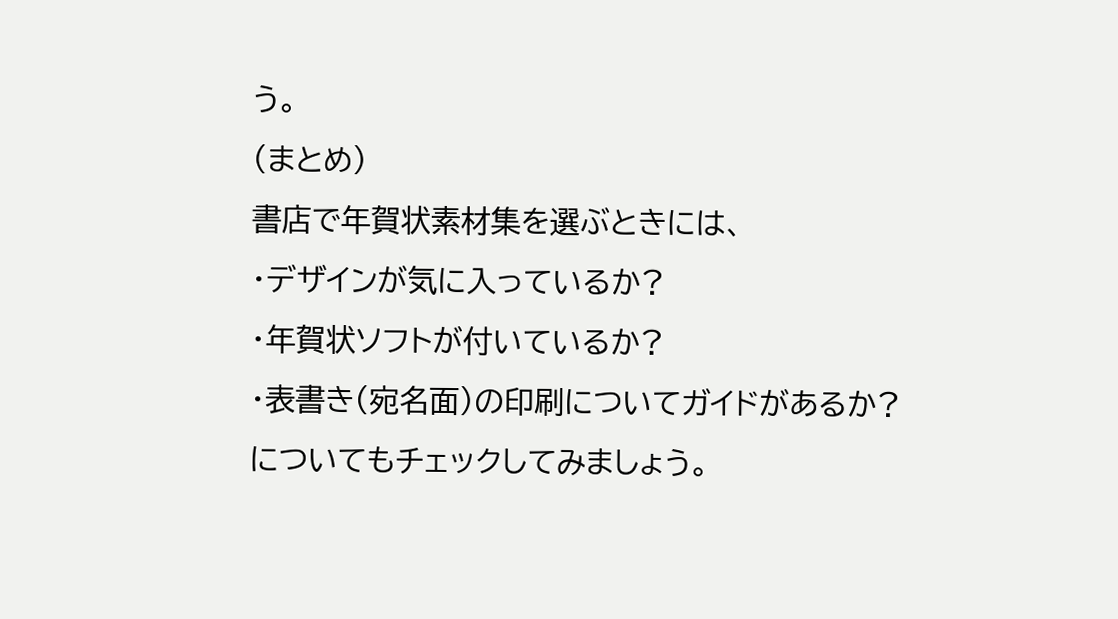う。
(まとめ)
書店で年賀状素材集を選ぶときには、
・デザインが気に入っているか?
・年賀状ソフトが付いているか?
・表書き(宛名面)の印刷についてガイドがあるか?
についてもチェックしてみましょう。